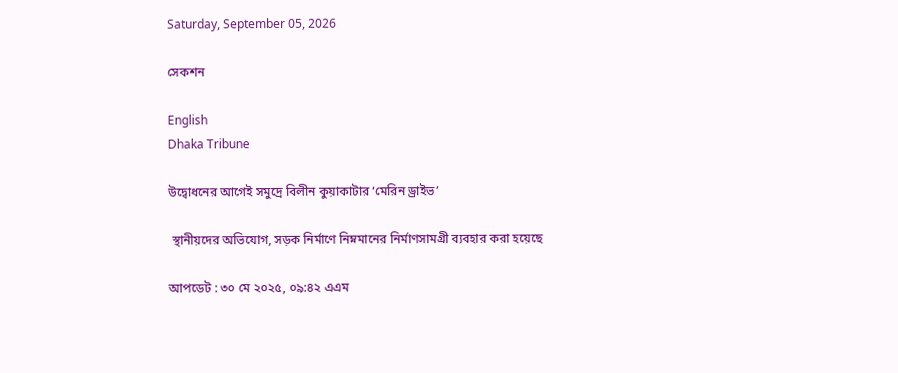Saturday, September 05, 2026

সেকশন

English
Dhaka Tribune

উদ্বোধনের আগেই সমুদ্রে বিলীন কুয়াকাটার ‘মেরিন ড্রাইভ’

 স্থানীয়দের অভিযোগ, সড়ক নির্মাণে নিম্নমানের নির্মাণসামগ্রী ব্যবহার করা হয়েছে

আপডেট : ৩০ মে ২০২৫, ০৯:৪২ এএম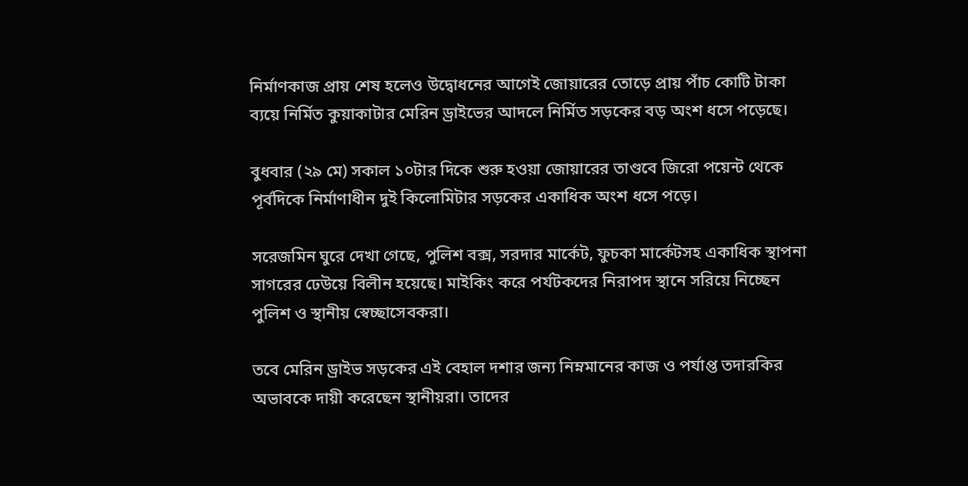নির্মাণকাজ প্রায় শেষ হলেও উদ্বোধনের আগেই জোয়ারের তোড়ে প্রায় পাঁচ কোটি টাকা ব্যয়ে নির্মিত কুয়াকাটার মেরিন ড্রাইভের আদলে নির্মিত সড়কের বড় অংশ ধসে পড়েছে।

বুধবার (২৯ মে) সকাল ১০টার দিকে শুরু হওয়া জোয়ারের তাণ্ডবে জিরো পয়েন্ট থেকে পূর্বদিকে নির্মাণাধীন দুই কিলোমিটার সড়কের একাধিক অংশ ধসে পড়ে।

সরেজমিন ঘুরে দেখা গেছে, পুলিশ বক্স, সরদার মার্কেট, ফুচকা মার্কেটসহ একাধিক স্থাপনা সাগরের ঢেউয়ে বিলীন হয়েছে। মাইকিং করে পর্যটকদের নিরাপদ স্থানে সরিয়ে নিচ্ছেন পুলিশ ও স্থানীয় স্বেচ্ছাসেবকরা।

তবে মেরিন ড্রাইভ সড়কের এই বেহাল দশার জন্য নিম্নমানের কাজ ও পর্যাপ্ত তদারকির অভাবকে দায়ী করেছেন স্থানীয়রা। তাদের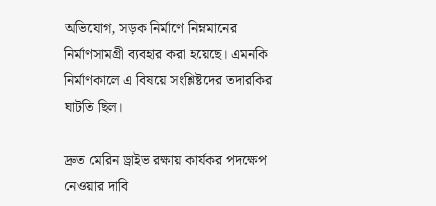অভিযোগ, সড়ক নির্মাণে নিম্নমানের নির্মাণসামগ্রী ব্যবহার করা হয়েছে। এমনকি নির্মাণকালে এ বিষয়ে সংশ্লিষ্টদের তদারকির ঘাটতি ছিল।

দ্রুত মেরিন ড্রাইভ রক্ষায় কার্যকর পদক্ষেপ নেওয়ার দাবি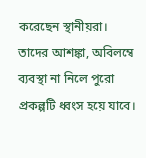করেছেন স্থানীয়রা। তাদের আশঙ্কা, অবিলম্বে ব্যবস্থা না নিলে পুরো প্রকল্পটি ধ্বংস হয়ে যাবে।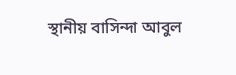স্থানীয় বাসিন্দা আবুল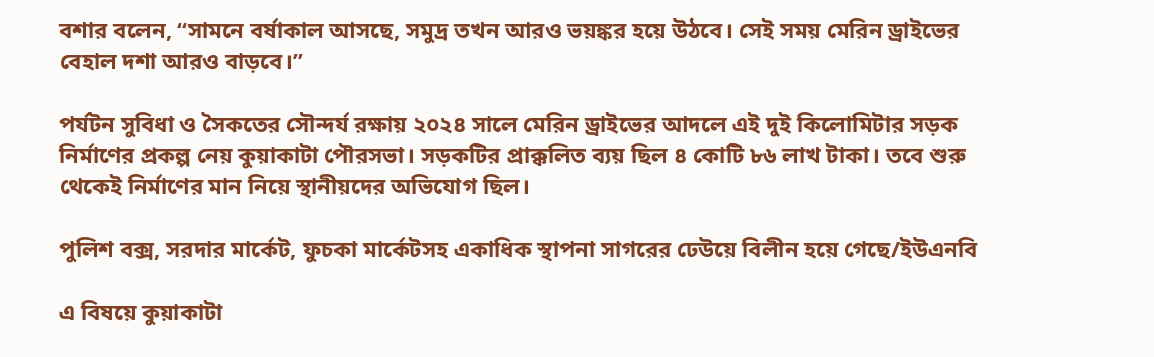বশার বলেন, “সামনে বর্ষাকাল আসছে, সমুদ্র তখন আরও ভয়ঙ্কর হয়ে উঠবে। সেই সময় মেরিন ড্রাইভের বেহাল দশা আরও বাড়বে।”

পর্যটন সুবিধা ও সৈকতের সৌন্দর্য রক্ষায় ২০২৪ সালে মেরিন ড্রাইভের আদলে এই দুই কিলোমিটার সড়ক নির্মাণের প্রকল্প নেয় কুয়াকাটা পৌরসভা। সড়কটির প্রাক্কলিত ব্যয় ছিল ৪ কোটি ৮৬ লাখ টাকা। তবে শুরু থেকেই নির্মাণের মান নিয়ে স্থানীয়দের অভিযোগ ছিল।

পুলিশ বক্স, সরদার মার্কেট, ফুচকা মার্কেটসহ একাধিক স্থাপনা সাগরের ঢেউয়ে বিলীন হয়ে গেছে/ইউএনবি

এ বিষয়ে কুয়াকাটা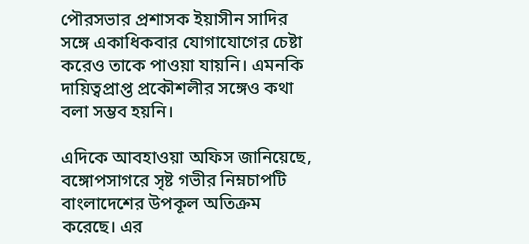পৌরসভার প্রশাসক ইয়াসীন সাদির সঙ্গে একাধিকবার যোগাযোগের চেষ্টা করেও তাকে পাওয়া যায়নি। এমনকি দায়িত্বপ্রাপ্ত প্রকৌশলীর সঙ্গেও কথা বলা সম্ভব হয়নি।

এদিকে আবহাওয়া অফিস জানিয়েছে, বঙ্গোপসাগরে সৃষ্ট গভীর নিম্নচাপটি বাংলাদেশের উপকূল অতিক্রম করেছে। এর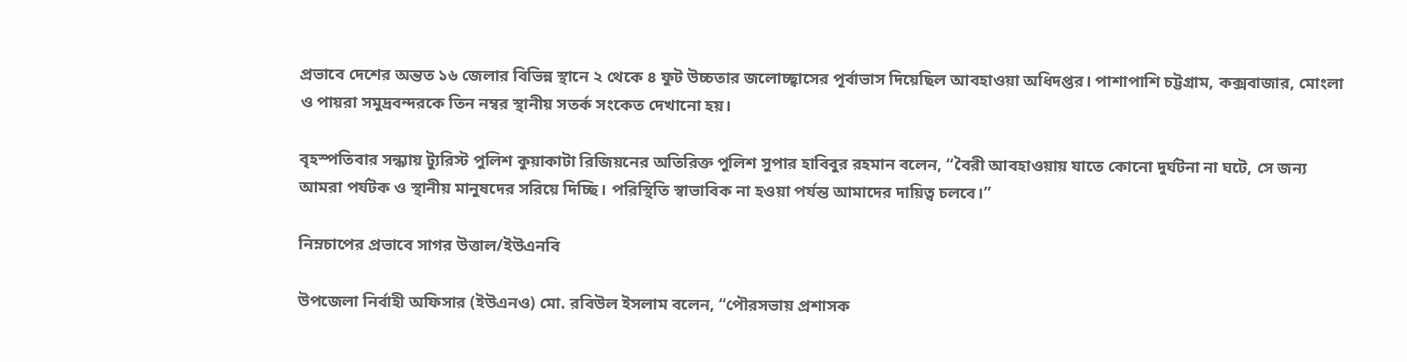প্রভাবে দেশের অন্তত ১৬ জেলার বিভিন্ন স্থানে ২ থেকে ৪ ফুট উচ্চতার জলোচ্ছ্বাসের পূর্বাভাস দিয়েছিল আবহাওয়া অধিদপ্তর। পাশাপাশি চট্টগ্রাম, কক্সবাজার, মোংলা ও পায়রা সমুদ্রবন্দরকে তিন নম্বর স্থানীয় সতর্ক সংকেত দেখানো হয়।

বৃহস্পতিবার সন্ধ্যায় ট্যুরিস্ট পুলিশ কুয়াকাটা রিজিয়নের অতিরিক্ত পুলিশ সুপার হাবিবুর রহমান বলেন, “বৈরী আবহাওয়ায় যাতে কোনো দুর্ঘটনা না ঘটে, সে জন্য আমরা পর্যটক ও স্থানীয় মানুষদের সরিয়ে দিচ্ছি। পরিস্থিতি স্বাভাবিক না হওয়া পর্যন্ত আমাদের দায়িত্ব চলবে।”

নিম্নচাপের প্রভাবে সাগর উত্তাল/ইউএনবি

উপজেলা নির্বাহী অফিসার (ইউএনও) মো. রবিউল ইসলাম বলেন, “পৌরসভায় প্রশাসক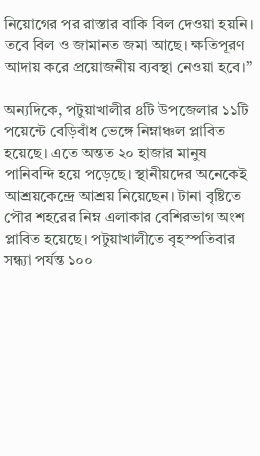নিয়োগের পর রাস্তার বাকি বিল দেওয়া হয়নি। তবে বিল ও জামানত জমা আছে। ক্ষতিপূরণ আদায় করে প্রয়োজনীয় ব্যবস্থা নেওয়া হবে।”

অন্যদিকে, পটুয়াখালীর ৪টি উপজেলার ১১টি পয়েন্টে বেড়িবাঁধ ভেঙ্গে নিম্নাঞ্চল প্লাবিত হয়েছে। এতে অন্তত ২০ হাজার মানুষ পানিবন্দি হয়ে পড়েছে। স্থানীয়দের অনেকেই আশ্রয়কেন্দ্রে আশ্রয় নিয়েছেন। টানা বৃষ্টিতে পৌর শহরের নিম্ন এলাকার বেশিরভাগ অংশ প্লাবিত হয়েছে। পটুয়াখালীতে বৃহস্পতিবার সন্ধ্যা পর্যন্ত ১০০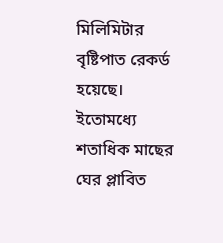মিলিমিটার বৃষ্টিপাত রেকর্ড হয়েছে। ইতোমধ্যে শতাধিক মাছের ঘের প্লাবিত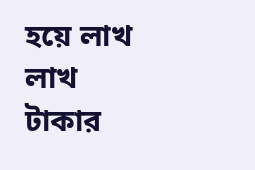হয়ে লাখ লাখ টাকার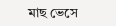মাছ ভেসে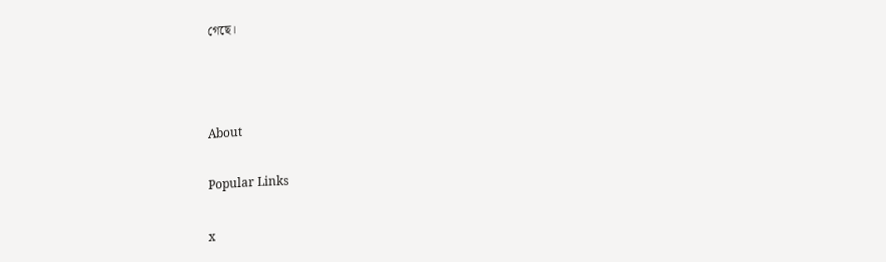গেছে।



About

Popular Links

x